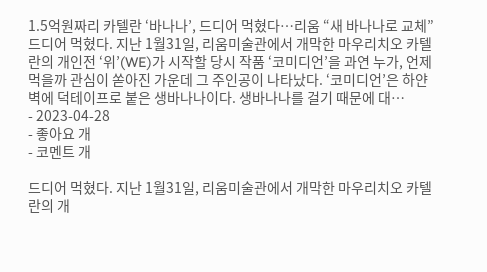1.5억원짜리 카텔란 ‘바나나’, 드디어 먹혔다…리움 “새 바나나로 교체”
드디어 먹혔다. 지난 1월31일, 리움미술관에서 개막한 마우리치오 카텔란의 개인전 ‘위’(WE)가 시작할 당시 작품 ‘코미디언’을 과연 누가, 언제 먹을까 관심이 쏟아진 가운데 그 주인공이 나타났다. ‘코미디언’은 하얀 벽에 덕테이프로 붙은 생바나나이다. 생바나나를 걸기 때문에 대…
- 2023-04-28
- 좋아요 개
- 코멘트 개

드디어 먹혔다. 지난 1월31일, 리움미술관에서 개막한 마우리치오 카텔란의 개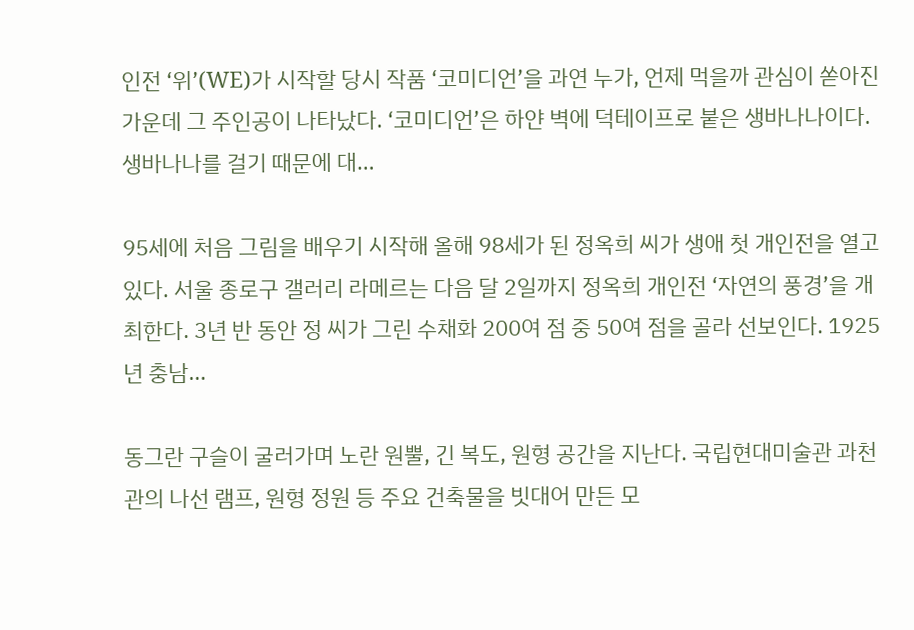인전 ‘위’(WE)가 시작할 당시 작품 ‘코미디언’을 과연 누가, 언제 먹을까 관심이 쏟아진 가운데 그 주인공이 나타났다. ‘코미디언’은 하얀 벽에 덕테이프로 붙은 생바나나이다. 생바나나를 걸기 때문에 대…

95세에 처음 그림을 배우기 시작해 올해 98세가 된 정옥희 씨가 생애 첫 개인전을 열고 있다. 서울 종로구 갤러리 라메르는 다음 달 2일까지 정옥희 개인전 ‘자연의 풍경’을 개최한다. 3년 반 동안 정 씨가 그린 수채화 200여 점 중 50여 점을 골라 선보인다. 1925년 충남…

동그란 구슬이 굴러가며 노란 원뿔, 긴 복도, 원형 공간을 지난다. 국립현대미술관 과천관의 나선 램프, 원형 정원 등 주요 건축물을 빗대어 만든 모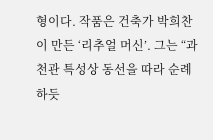형이다. 작품은 건축가 박희찬이 만든 ‘리추얼 머신’. 그는 “과천관 특성상 동선을 따라 순례하듯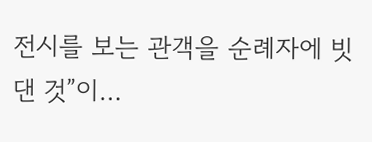전시를 보는 관객을 순례자에 빗댄 것”이…